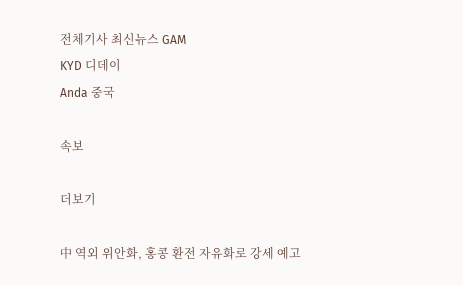전체기사 최신뉴스 GAM
KYD 디데이
Anda 중국

속보

더보기

中 역외 위안화, 홍콩 환전 자유화로 강세 예고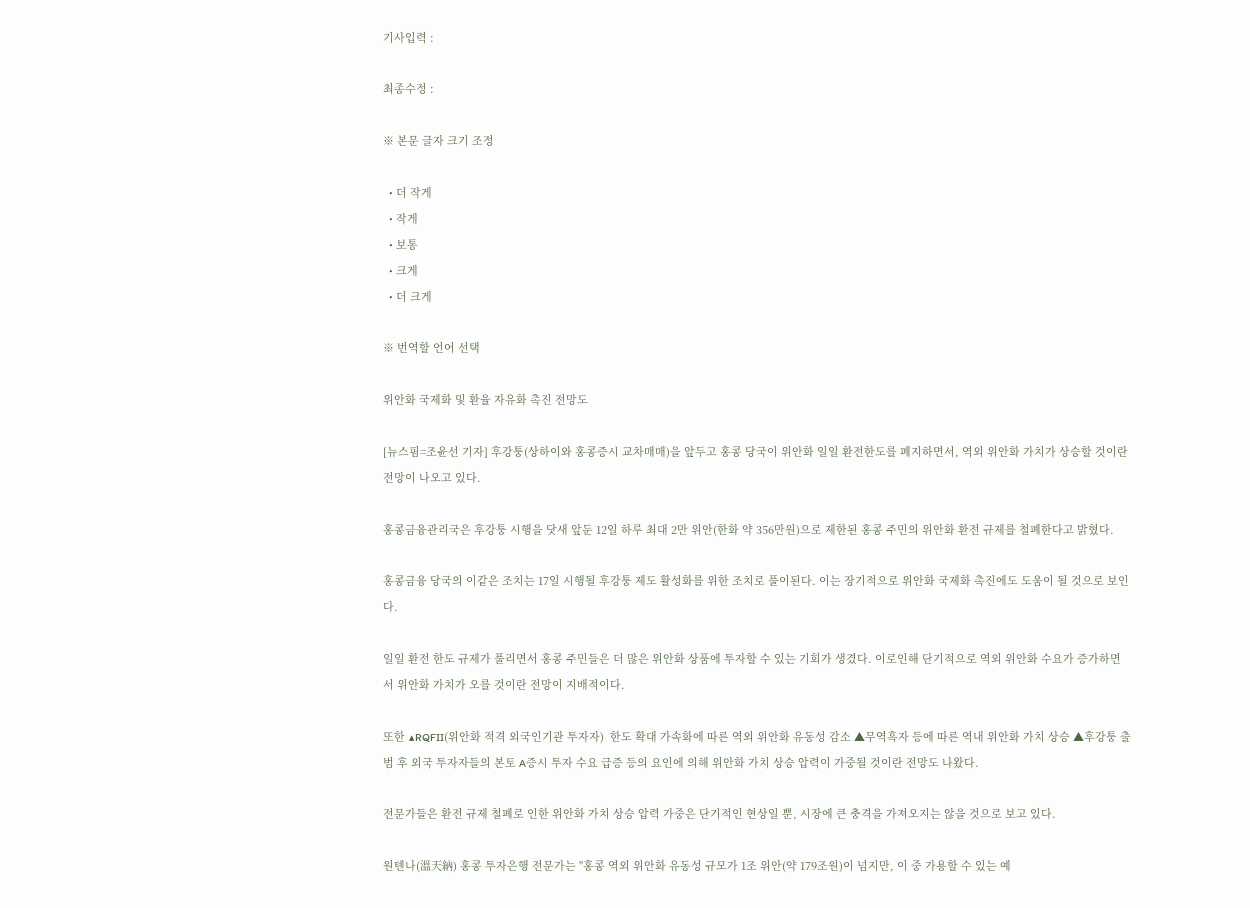기사입력 :

최종수정 :

※ 본문 글자 크기 조정

  • 더 작게
  • 작게
  • 보통
  • 크게
  • 더 크게

※ 번역할 언어 선택

위안화 국제화 및 환율 자유화 촉진 전망도

[뉴스핌=조윤선 기자] 후강퉁(상하이와 홍콩증시 교차매매)을 앞두고 홍콩 당국이 위안화 일일 환전한도를 폐지하면서, 역외 위안화 가치가 상승할 것이란 전망이 나오고 있다.

홍콩금융관리국은 후강퉁 시행을 닷새 앞둔 12일 하루 최대 2만 위안(한화 약 356만원)으로 제한된 홍콩 주민의 위안화 환전 규제를 철폐한다고 밝혔다.

홍콩금융 당국의 이같은 조치는 17일 시행될 후강퉁 제도 활성화를 위한 조치로 풀이된다. 이는 장기적으로 위안화 국제화 촉진에도 도움이 될 것으로 보인다.

일일 환전 한도 규제가 풀리면서 홍콩 주민들은 더 많은 위안화 상품에 투자할 수 있는 기회가 생겼다. 이로인해 단기적으로 역외 위안화 수요가 증가하면서 위안화 가치가 오를 것이란 전망이 지배적이다.

또한 ▲RQFII(위안화 적격 외국인기관 투자자)  한도 확대 가속화에 따른 역외 위안화 유동성 감소 ▲무역흑자 등에 따른 역내 위안화 가치 상승 ▲후강퉁 출범 후 외국 투자자들의 본토 A증시 투자 수요 급증 등의 요인에 의해 위안화 가치 상승 압력이 가중될 것이란 전망도 나왔다.

전문가들은 환전 규제 철폐로 인한 위안화 가치 상승 압력 가중은 단기적인 현상일 뿐, 시장에 큰 충격을 가져오지는 않을 것으로 보고 있다.

원톈나(溫天納) 홍콩 투자은행 전문가는 "홍콩 역외 위안화 유동성 규모가 1조 위안(약 179조원)이 넘지만, 이 중 가용할 수 있는 예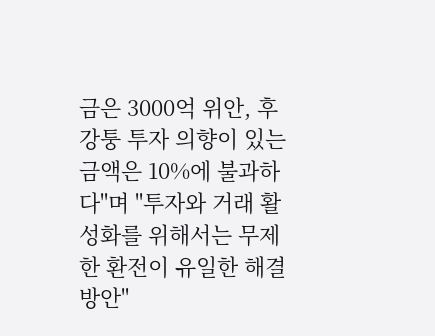금은 3000억 위안, 후강퉁 투자 의향이 있는 금액은 10%에 불과하다"며 "투자와 거래 활성화를 위해서는 무제한 환전이 유일한 해결 방안"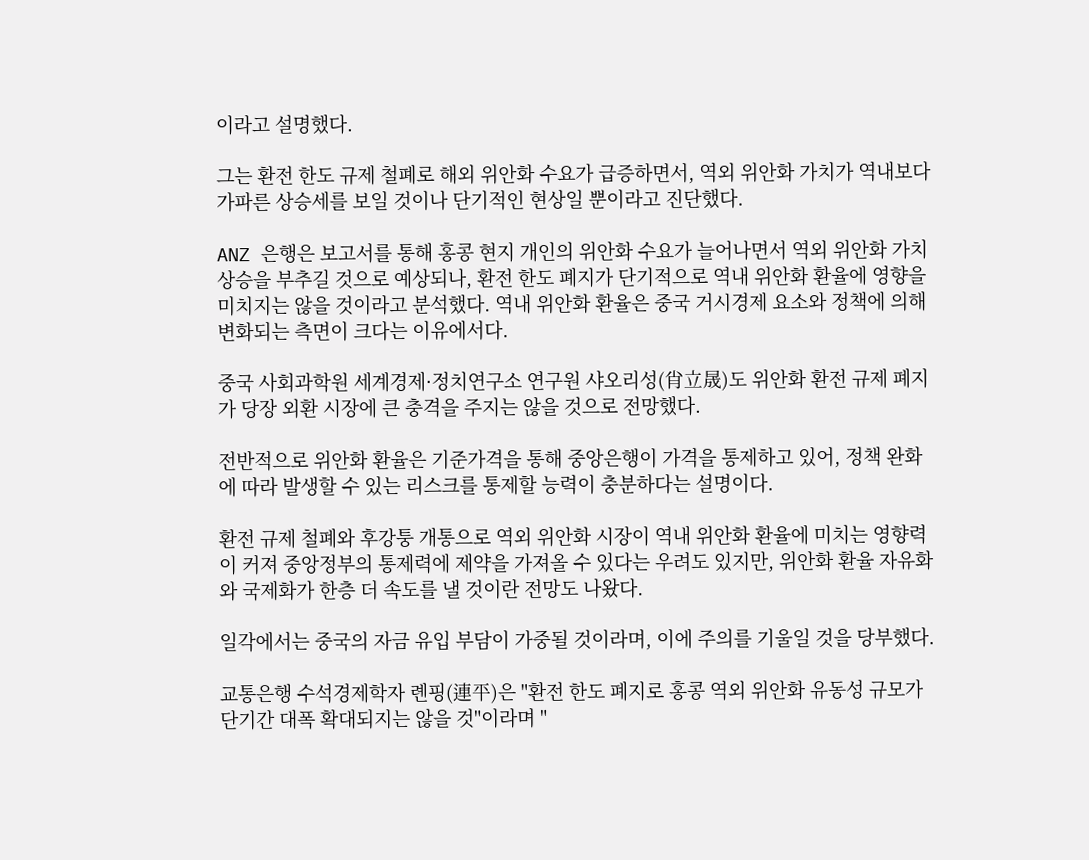이라고 설명했다.

그는 환전 한도 규제 철폐로 해외 위안화 수요가 급증하면서, 역외 위안화 가치가 역내보다 가파른 상승세를 보일 것이나 단기적인 현상일 뿐이라고 진단했다.

ANZ 은행은 보고서를 통해 홍콩 현지 개인의 위안화 수요가 늘어나면서 역외 위안화 가치 상승을 부추길 것으로 예상되나, 환전 한도 폐지가 단기적으로 역내 위안화 환율에 영향을 미치지는 않을 것이라고 분석했다. 역내 위안화 환율은 중국 거시경제 요소와 정책에 의해 변화되는 측면이 크다는 이유에서다.

중국 사회과학원 세계경제·정치연구소 연구원 샤오리성(肖立晟)도 위안화 환전 규제 폐지가 당장 외환 시장에 큰 충격을 주지는 않을 것으로 전망했다.

전반적으로 위안화 환율은 기준가격을 통해 중앙은행이 가격을 통제하고 있어, 정책 완화에 따라 발생할 수 있는 리스크를 통제할 능력이 충분하다는 설명이다.

환전 규제 철폐와 후강퉁 개통으로 역외 위안화 시장이 역내 위안화 환율에 미치는 영향력이 커져 중앙정부의 통제력에 제약을 가져올 수 있다는 우려도 있지만, 위안화 환율 자유화와 국제화가 한층 더 속도를 낼 것이란 전망도 나왔다.

일각에서는 중국의 자금 유입 부담이 가중될 것이라며, 이에 주의를 기울일 것을 당부했다.

교통은행 수석경제학자 롄핑(連平)은 "환전 한도 폐지로 홍콩 역외 위안화 유동성 규모가 단기간 대폭 확대되지는 않을 것"이라며 "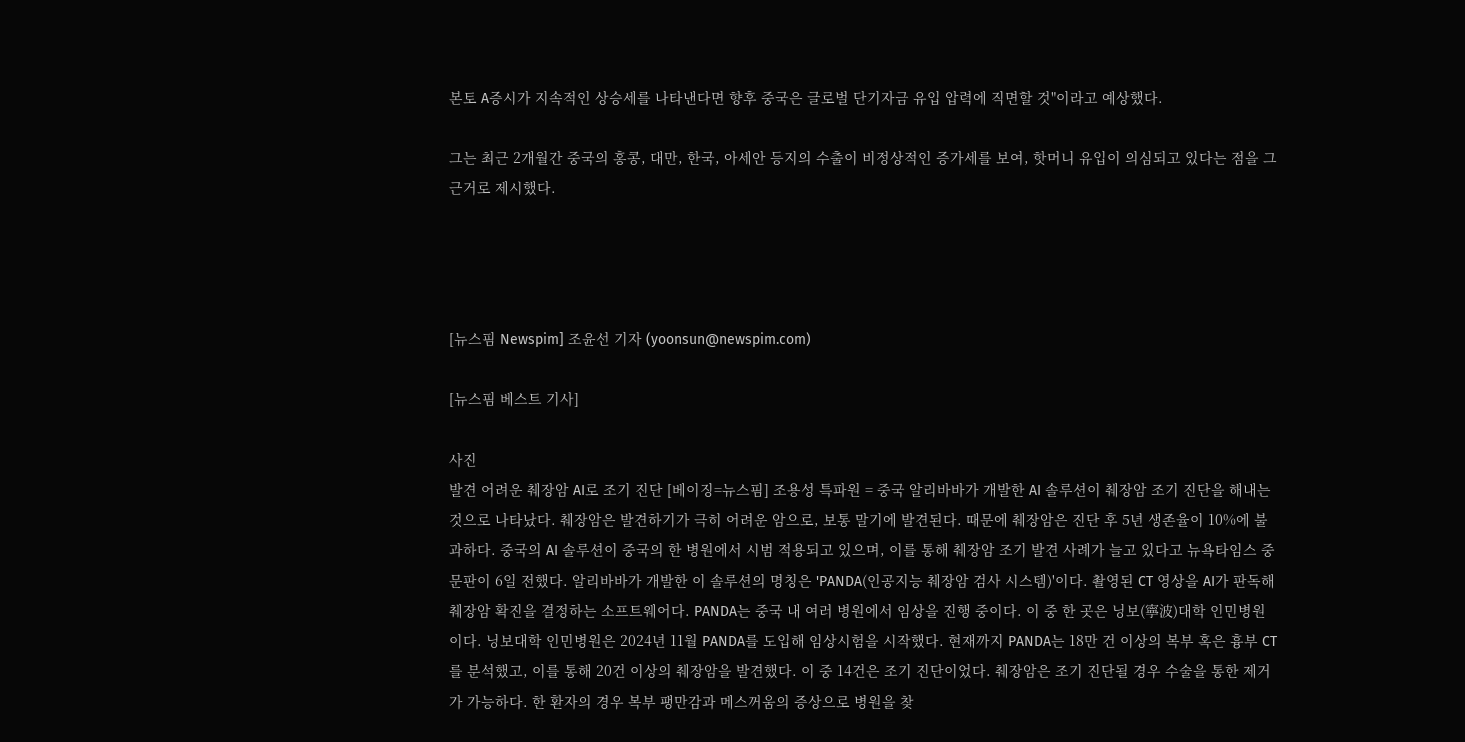본토 A증시가 지속적인 상승세를 나타낸다면 향후 중국은 글로벌 단기자금 유입 압력에 직면할 것"이라고 예상했다.

그는 최근 2개월간 중국의 홍콩, 대만, 한국, 아세안 등지의 수출이 비정상적인 증가세를 보여, 핫머니 유입이 의심되고 있다는 점을 그 근거로 제시했다.




[뉴스핌 Newspim] 조윤선 기자 (yoonsun@newspim.com)

[뉴스핌 베스트 기사]

사진
발견 어려운 췌장암 AI로 조기 진단 [베이징=뉴스핌] 조용성 특파원 = 중국 알리바바가 개발한 AI 솔루션이 췌장암 조기 진단을 해내는 것으로 나타났다. 췌장암은 발견하기가 극히 어려운 암으로, 보통 말기에 발견된다. 때문에 췌장암은 진단 후 5년 생존율이 10%에 불과하다. 중국의 AI 솔루션이 중국의 한 병원에서 시범 적용되고 있으며, 이를 통해 췌장암 조기 발견 사례가 늘고 있다고 뉴욕타임스 중문판이 6일 전했다. 알리바바가 개발한 이 솔루션의 명칭은 'PANDA(인공지능 췌장암 검사 시스템)'이다. 촬영된 CT 영상을 AI가 판독해 췌장암 확진을 결정하는 소프트웨어다. PANDA는 중국 내 여러 병원에서 임상을 진행 중이다. 이 중 한 곳은 닝보(寧波)대학 인민병원이다. 닝보대학 인민병원은 2024년 11월 PANDA를 도입해 임상시험을 시작했다. 현재까지 PANDA는 18만 건 이상의 복부 혹은 흉부 CT를 분석했고, 이를 통해 20건 이상의 췌장암을 발견했다. 이 중 14건은 조기 진단이었다. 췌장암은 조기 진단될 경우 수술을 통한 제거가 가능하다. 한 환자의 경우 복부 팽만감과 메스꺼움의 증상으로 병원을 찾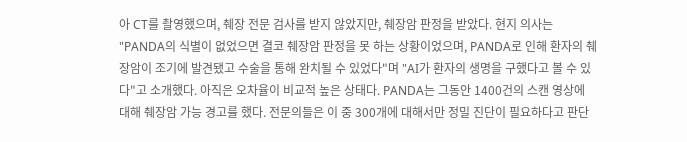아 CT를 촬영했으며, 췌장 전문 검사를 받지 않았지만, 췌장암 판정을 받았다. 현지 의사는 "PANDA의 식별이 없었으면 결코 췌장암 판정을 못 하는 상황이었으며, PANDA로 인해 환자의 췌장암이 조기에 발견됐고 수술을 통해 완치될 수 있었다"며 "AI가 환자의 생명을 구했다고 볼 수 있다"고 소개했다. 아직은 오차율이 비교적 높은 상태다. PANDA는 그동안 1400건의 스캔 영상에 대해 췌장암 가능 경고를 했다. 전문의들은 이 중 300개에 대해서만 정밀 진단이 필요하다고 판단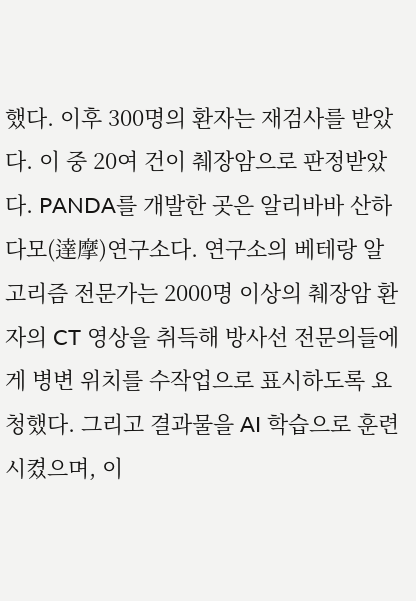했다. 이후 300명의 환자는 재검사를 받았다. 이 중 20여 건이 췌장암으로 판정받았다. PANDA를 개발한 곳은 알리바바 산하 다모(達摩)연구소다. 연구소의 베테랑 알고리즘 전문가는 2000명 이상의 췌장암 환자의 CT 영상을 취득해 방사선 전문의들에게 병변 위치를 수작업으로 표시하도록 요청했다. 그리고 결과물을 AI 학습으로 훈련시켰으며, 이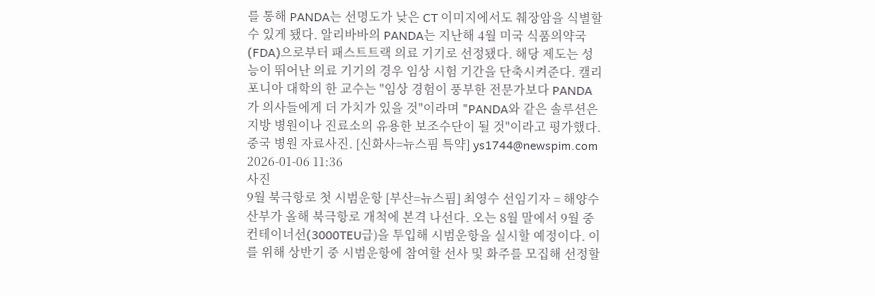를 통해 PANDA는 선명도가 낮은 CT 이미지에서도 췌장암을 식별할 수 있게 됐다. 알리바바의 PANDA는 지난해 4월 미국 식품의약국(FDA)으로부터 패스트트랙 의료 기기로 선정됐다. 해당 제도는 성능이 뛰어난 의료 기기의 경우 임상 시험 기간을 단축시켜준다. 캘리포니아 대학의 한 교수는 "임상 경험이 풍부한 전문가보다 PANDA가 의사들에게 더 가치가 있을 것"이라며 "PANDA와 같은 솔루션은 지방 병원이나 진료소의 유용한 보조수단이 될 것"이라고 평가했다. 중국 병원 자료사진. [신화사=뉴스핌 특약] ys1744@newspim.com 2026-01-06 11:36
사진
9월 북극항로 첫 시범운항 [부산=뉴스핌] 최영수 선임기자 = 해양수산부가 올해 북극항로 개척에 본격 나선다. 오는 8월 말에서 9월 중 컨테이너선(3000TEU급)을 투입해 시범운항을 실시할 예정이다. 이를 위해 상반기 중 시범운항에 참여할 선사 및 화주를 모집해 선정할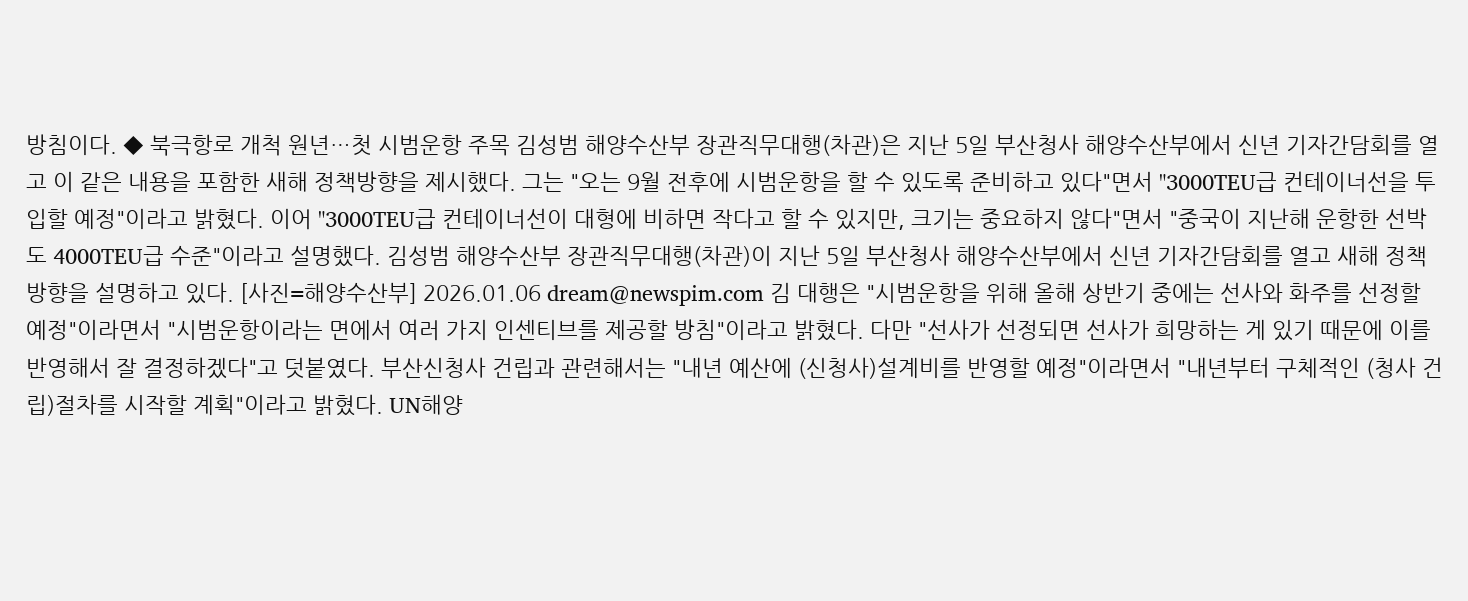방침이다. ◆ 북극항로 개척 원년…첫 시범운항 주목 김성범 해양수산부 장관직무대행(차관)은 지난 5일 부산청사 해양수산부에서 신년 기자간담회를 열고 이 같은 내용을 포함한 새해 정책방향을 제시했다. 그는 "오는 9월 전후에 시범운항을 할 수 있도록 준비하고 있다"면서 "3000TEU급 컨테이너선을 투입할 예정"이라고 밝혔다. 이어 "3000TEU급 컨테이너선이 대형에 비하면 작다고 할 수 있지만, 크기는 중요하지 않다"면서 "중국이 지난해 운항한 선박도 4000TEU급 수준"이라고 설명했다. 김성범 해양수산부 장관직무대행(차관)이 지난 5일 부산청사 해양수산부에서 신년 기자간담회를 열고 새해 정책방향을 설명하고 있다. [사진=해양수산부] 2026.01.06 dream@newspim.com 김 대행은 "시범운항을 위해 올해 상반기 중에는 선사와 화주를 선정할 예정"이라면서 "시범운항이라는 면에서 여러 가지 인센티브를 제공할 방침"이라고 밝혔다. 다만 "선사가 선정되면 선사가 희망하는 게 있기 때문에 이를 반영해서 잘 결정하겠다"고 덧붙였다. 부산신청사 건립과 관련해서는 "내년 예산에 (신청사)설계비를 반영할 예정"이라면서 "내년부터 구체적인 (청사 건립)절차를 시작할 계획"이라고 밝혔다. UN해양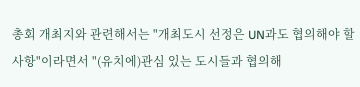총회 개최지와 관련해서는 "개최도시 선정은 UN과도 협의해야 할 사항"이라면서 "(유치에)관심 있는 도시들과 협의해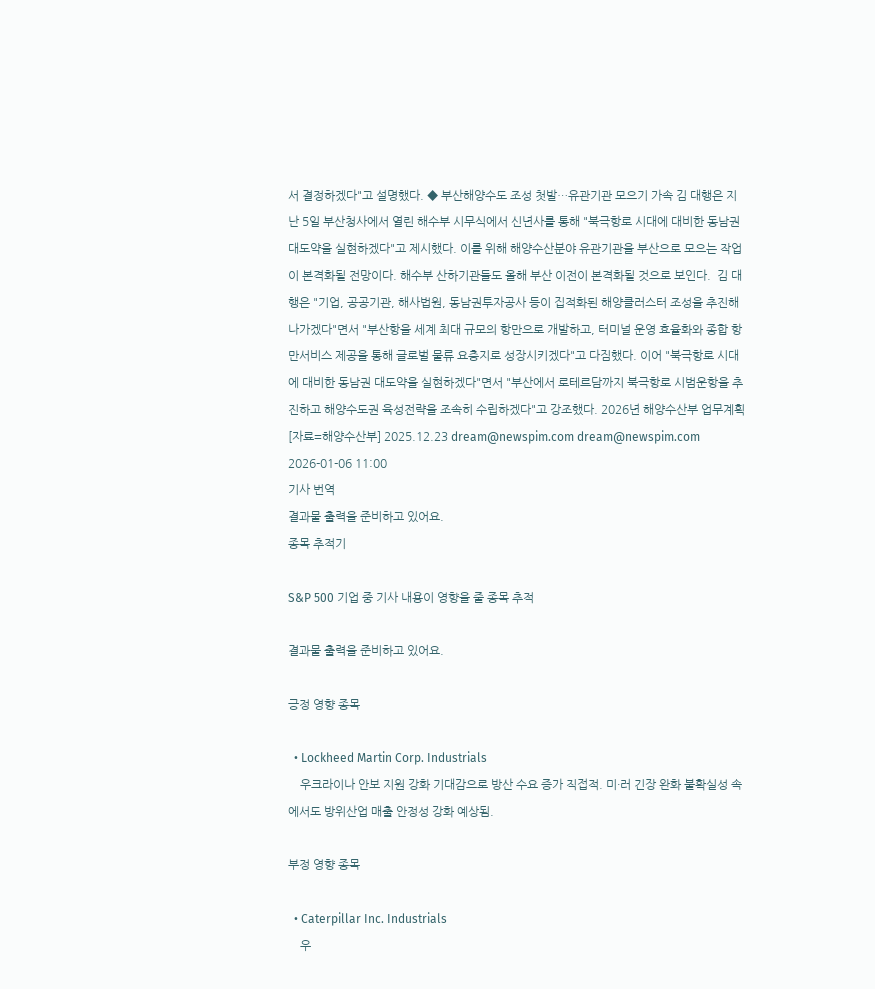서 결정하겠다"고 설명했다. ◆ 부산해양수도 조성 첫발…유관기관 모으기 가속 김 대행은 지난 5일 부산청사에서 열린 해수부 시무식에서 신년사를 통해 "북극항로 시대에 대비한 동남권 대도약을 실현하겠다"고 제시했다. 이를 위해 해양수산분야 유관기관을 부산으로 모으는 작업이 본격화될 전망이다. 해수부 산하기관들도 올해 부산 이전이 본격화될 것으로 보인다.  김 대행은 "기업, 공공기관, 해사법원, 동남권투자공사 등이 집적화된 해양클러스터 조성을 추진해 나가겠다"면서 "부산항을 세계 최대 규모의 항만으로 개발하고, 터미널 운영 효율화와 종합 항만서비스 제공을 통해 글로벌 물류 요충지로 성장시키겠다"고 다짐했다. 이어 "북극항로 시대에 대비한 동남권 대도약을 실현하겠다"면서 "부산에서 로테르담까지 북극항로 시범운항을 추진하고 해양수도권 육성전략을 조속히 수립하겠다"고 강조했다. 2026년 해양수산부 업무계획 [자료=해양수산부] 2025.12.23 dream@newspim.com dream@newspim.com 2026-01-06 11:00
기사 번역
결과물 출력을 준비하고 있어요.
종목 추적기

S&P 500 기업 중 기사 내용이 영향을 줄 종목 추적

결과물 출력을 준비하고 있어요.

긍정 영향 종목

  • Lockheed Martin Corp. Industrials
    우크라이나 안보 지원 강화 기대감으로 방산 수요 증가 직접적. 미·러 긴장 완화 불확실성 속에서도 방위산업 매출 안정성 강화 예상됨.

부정 영향 종목

  • Caterpillar Inc. Industrials
    우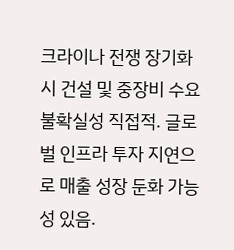크라이나 전쟁 장기화 시 건설 및 중장비 수요 불확실성 직접적. 글로벌 인프라 투자 지연으로 매출 성장 둔화 가능성 있음.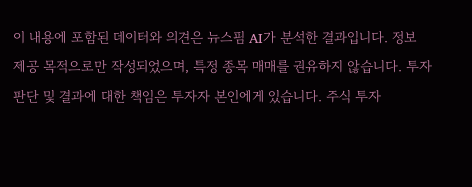이 내용에 포함된 데이터와 의견은 뉴스핌 AI가 분석한 결과입니다. 정보 제공 목적으로만 작성되었으며, 특정 종목 매매를 권유하지 않습니다. 투자 판단 및 결과에 대한 책임은 투자자 본인에게 있습니다. 주식 투자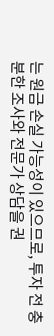는 원금 손실 가능성이 있으므로, 투자 전 충분한 조사와 전문가 상담을 권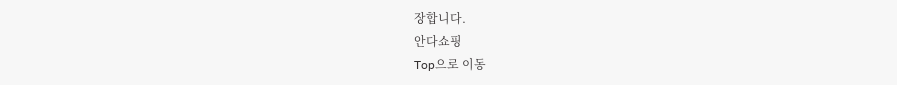장합니다.
안다쇼핑
Top으로 이동